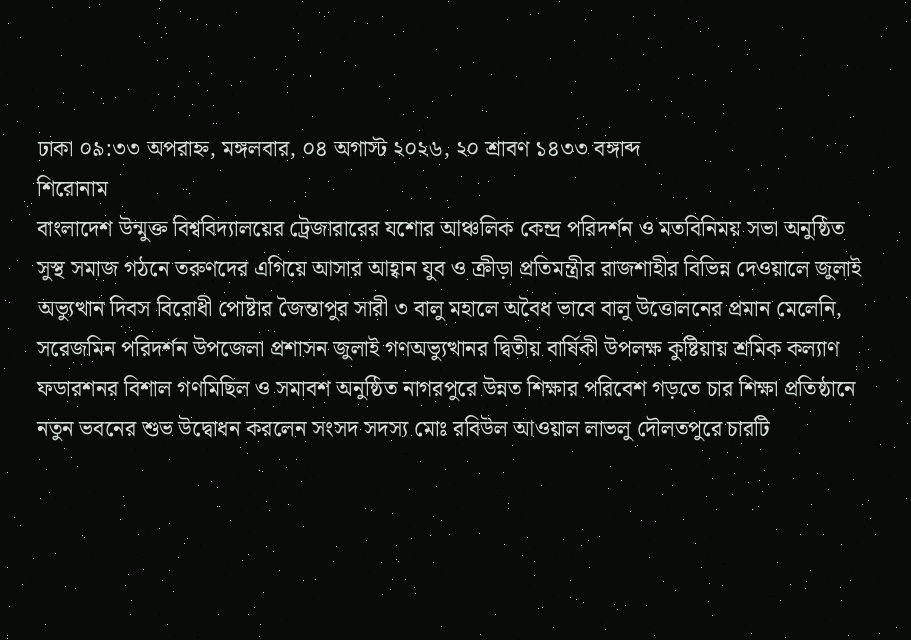ঢাকা ০৯:৩৩ অপরাহ্ন, মঙ্গলবার, ০৪ অগাস্ট ২০২৬, ২০ শ্রাবণ ১৪৩৩ বঙ্গাব্দ
শিরোনাম
বাংলাদেশ উন্মুক্ত বিশ্ববিদ্যালয়ের ট্রেজারারের যশোর আঞ্চলিক কেন্দ্র পরিদর্শন ও মতবিনিময় সভা অনুষ্ঠিত সুস্থ সমাজ গঠনে তরুণদের এগিয়ে আসার আহ্বান যুব ও ক্রীড়া প্রতিমন্ত্রীর রাজশাহীর বিভিন্ন দেওয়ালে জুলাই অভ্যুত্থান দিবস বিরোধী পোষ্টার জৈন্তাপুর সারী ৩ বালু মহালে অবৈধ ভাবে বালু উত্তোলনের প্রমান মেলেনি, সরেজমিন পরিদর্শন উপজেলা প্রশাসন জুলাই গণঅভ্যুত্থানর দ্বিতীয় বার্ষিকী উপলক্ষ কুষ্টিয়ায় শ্রমিক কল্যাণ ফডারশনর বিশাল গণমিছিল ও সমাবশ অনুষ্ঠিত নাগরপুরে উন্নত শিক্ষার পরিবেশ গড়তে চার শিক্ষা প্রতিষ্ঠানে নতুন ভবনের শুভ উদ্বোধন করলেন সংসদ সদস্য মোঃ রবিউল আওয়াল লাভলু দৌলতপুরে চারটি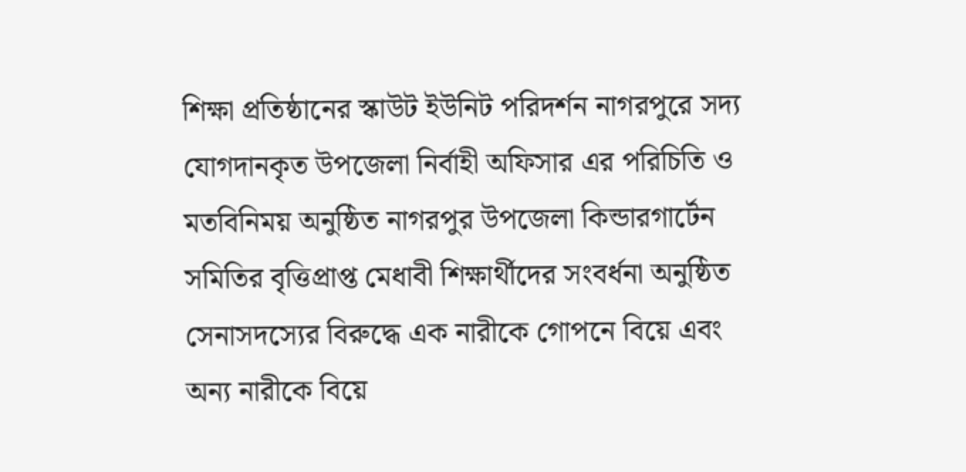শিক্ষা প্রতিষ্ঠানের স্কাউট ইউনিট পরিদর্শন নাগরপুরে সদ্য যোগদানকৃত উপজেলা নির্বাহী অফিসার এর পরিচিতি ও মতবিনিময় অনুষ্ঠিত নাগরপুর উপজেলা কিন্ডারগার্টেন সমিতির বৃত্তিপ্রাপ্ত মেধাবী শিক্ষার্থীদের সংবর্ধনা অনুষ্ঠিত সেনাসদস্যের বিরুদ্ধে এক নারীকে গোপনে বিয়ে এবং অন্য নারীকে বিয়ে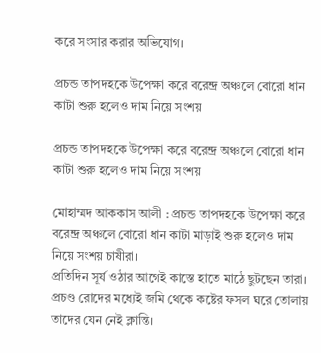করে সংসার করার অভিযোগ।

প্রচন্ড তাপদহকে উপেক্ষা করে বরেন্দ্র অঞ্চলে বোরো ধান কাটা শুরু হলেও দাম নিয়ে সংশয়

প্রচন্ড তাপদহকে উপেক্ষা করে বরেন্দ্র অঞ্চলে বোরো ধান কাটা শুরু হলেও দাম নিয়ে সংশয়

মোহাম্মদ আককাস আলী : প্রচন্ড তাপদহকে উপেক্ষা করে বরেন্দ্র অঞ্চলে বোরো ধান কাটা মাড়াই শুরু হলেও দাম নিয়ে সংশয় চাষীরা।
প্রতিদিন সূর্য ওঠার আগেই কাস্তে হাতে মাঠে ছুটছেন তারা। প্রচণ্ড রোদের মধ্যেই জমি থেকে কষ্টের ফসল ঘরে তোলায় তাদের যেন নেই ক্লান্তি।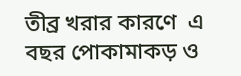তীব্র খরার কারণে  এ বছর পোকামাকড় ও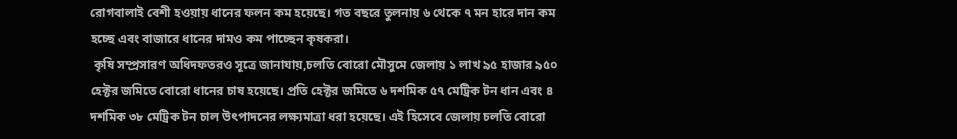রোগবালাই বেশী হওয়ায় ধানের ফলন কম হয়েছে। গত বছরে তুলনায় ৬ থেকে ৭ মন হারে দান কম হচ্ছে এবং বাজারে ধানের দামও কম পাচ্ছেন কৃষকরা।
 কৃষি সম্প্রসারণ অধিদফতরও সূত্রে জানাযায়,চলতি বোরো মৌসুমে জেলায় ১ লাখ ৯৫ হাজার ৯৫০ হেক্টর জমিতে বোরো ধানের চাষ হয়েছে। প্রতি হেক্টর জমিতে ৬ দশমিক ৫৭ মেট্রিক টন ধান এবং ৪ দশমিক ৩৮ মেট্রিক টন চাল উৎপাদনের লক্ষ্যমাত্রা ধরা হয়েছে। এই হিসেবে জেলায় চলতি বোরো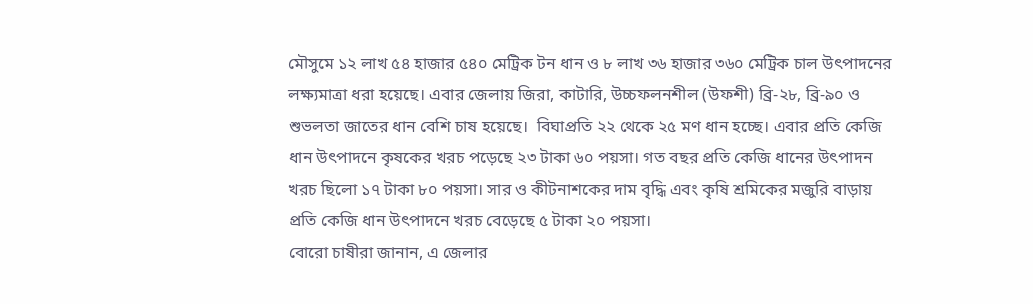মৌসুমে ১২ লাখ ৫৪ হাজার ৫৪০ মেট্রিক টন ধান ও ৮ লাখ ৩৬ হাজার ৩৬০ মেট্রিক চাল উৎপাদনের লক্ষ্যমাত্রা ধরা হয়েছে। এবার জেলায় জিরা, কাটারি, উচ্চফলনশীল (উফশী) ব্রি-২৮, ব্রি-৯০ ও শুভলতা জাতের ধান বেশি চাষ হয়েছে।  বিঘাপ্রতি ২২ থেকে ২৫ মণ ধান হচ্ছে। এবার প্রতি কেজি ধান উৎপাদনে কৃষকের খরচ পড়েছে ২৩ টাকা ৬০ পয়সা। গত বছর প্রতি কেজি ধানের উৎপাদন খরচ ছিলো ১৭ টাকা ৮০ পয়সা। সার ও কীটনাশকের দাম বৃদ্ধি এবং কৃষি শ্রমিকের মজুরি বাড়ায় প্রতি কেজি ধান উৎপাদনে খরচ বেড়েছে ৫ টাকা ২০ পয়সা।
বোরো চাষীরা জানান, এ জেলার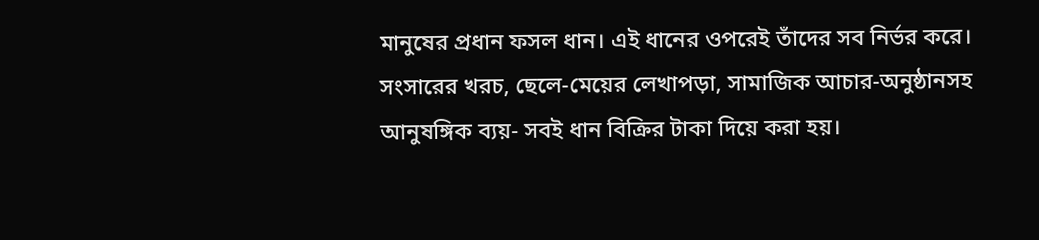মানুষের প্রধান ফসল ধান। এই ধানের ওপরেই তাঁদের সব নির্ভর করে। সংসারের খরচ, ছেলে-মেয়ের লেখাপড়া, সামাজিক আচার-অনুষ্ঠানসহ আনুষঙ্গিক ব্যয়- সবই ধান বিক্রির টাকা দিয়ে করা হয়।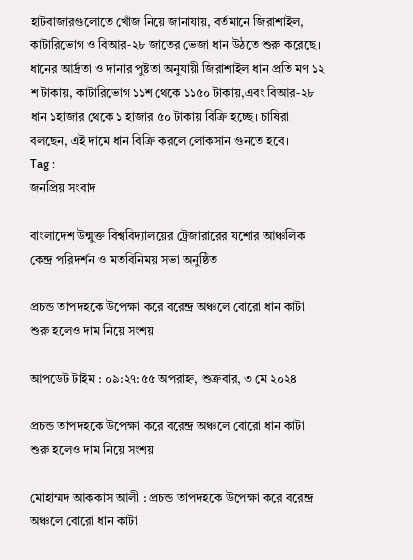হাটবাজারগুলোতে খোঁজ নিয়ে জানাযায়, বর্তমানে জিরাশাইল, কাটারিভোগ ও বিআর-২৮ জাতের ভেজা ধান উঠতে শুরু করেছে। ধানের আর্দ্রতা ও দানার পুষ্টতা অনুযায়ী জিরাশাইল ধান প্রতি মণ ১২ শ টাকায়, কাটারিভোগ ১১শ থেকে ১১৫০ টাকায়,এবং বিআর-২৮ ধান ১হাজার থেকে ১ হাজার ৫০ টাকায় বিক্রি হচ্ছে। চাষিরা বলছেন, এই দামে ধান বিক্রি করলে লোকসান গুনতে হবে।
Tag :
জনপ্রিয় সংবাদ

বাংলাদেশ উন্মুক্ত বিশ্ববিদ্যালয়ের ট্রেজারারের যশোর আঞ্চলিক কেন্দ্র পরিদর্শন ও মতবিনিময় সভা অনুষ্ঠিত

প্রচন্ড তাপদহকে উপেক্ষা করে বরেন্দ্র অঞ্চলে বোরো ধান কাটা শুরু হলেও দাম নিয়ে সংশয়

আপডেট টাইম : ০৯:২৭:৫৫ অপরাহ্ন, শুক্রবার, ৩ মে ২০২৪

প্রচন্ড তাপদহকে উপেক্ষা করে বরেন্দ্র অঞ্চলে বোরো ধান কাটা শুরু হলেও দাম নিয়ে সংশয়

মোহাম্মদ আককাস আলী : প্রচন্ড তাপদহকে উপেক্ষা করে বরেন্দ্র অঞ্চলে বোরো ধান কাটা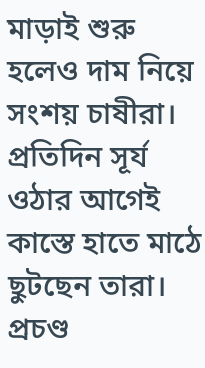মাড়াই শুরু হলেও দাম নিয়ে সংশয় চাষীরা।
প্রতিদিন সূর্য ওঠার আগেই কাস্তে হাতে মাঠে ছুটছেন তারা। প্রচণ্ড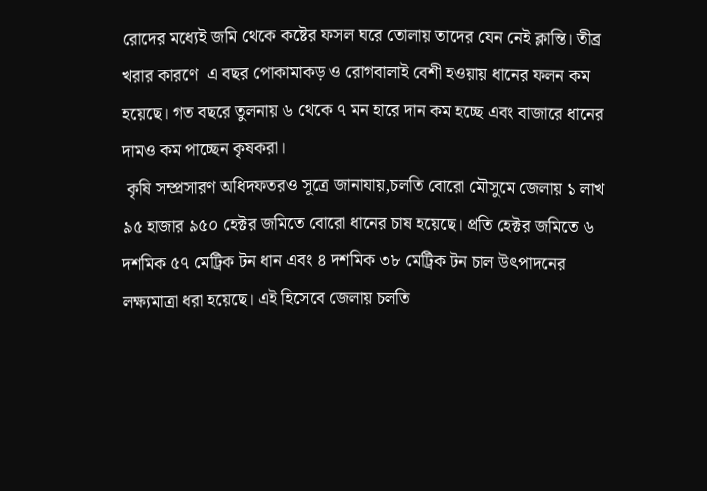রোদের মধ্যেই জমি থেকে কষ্টের ফসল ঘরে তোলায় তাদের যেন নেই ক্লান্তি। তীব্র খরার কারণে  এ বছর পোকামাকড় ও রোগবালাই বেশী হওয়ায় ধানের ফলন কম হয়েছে। গত বছরে তুলনায় ৬ থেকে ৭ মন হারে দান কম হচ্ছে এবং বাজারে ধানের দামও কম পাচ্ছেন কৃষকরা।
 কৃষি সম্প্রসারণ অধিদফতরও সূত্রে জানাযায়,চলতি বোরো মৌসুমে জেলায় ১ লাখ ৯৫ হাজার ৯৫০ হেক্টর জমিতে বোরো ধানের চাষ হয়েছে। প্রতি হেক্টর জমিতে ৬ দশমিক ৫৭ মেট্রিক টন ধান এবং ৪ দশমিক ৩৮ মেট্রিক টন চাল উৎপাদনের লক্ষ্যমাত্রা ধরা হয়েছে। এই হিসেবে জেলায় চলতি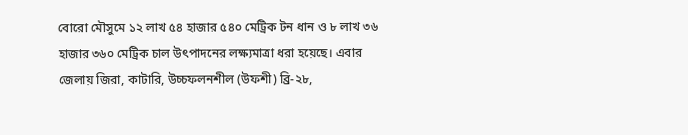বোরো মৌসুমে ১২ লাখ ৫৪ হাজার ৫৪০ মেট্রিক টন ধান ও ৮ লাখ ৩৬ হাজার ৩৬০ মেট্রিক চাল উৎপাদনের লক্ষ্যমাত্রা ধরা হয়েছে। এবার জেলায় জিরা, কাটারি, উচ্চফলনশীল (উফশী) ব্রি-২৮,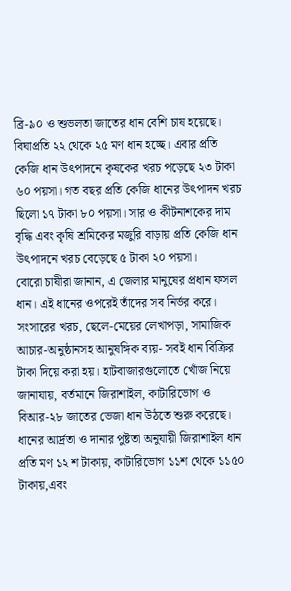ব্রি-৯০ ও শুভলতা জাতের ধান বেশি চাষ হয়েছে।  বিঘাপ্রতি ২২ থেকে ২৫ মণ ধান হচ্ছে। এবার প্রতি কেজি ধান উৎপাদনে কৃষকের খরচ পড়েছে ২৩ টাকা ৬০ পয়সা। গত বছর প্রতি কেজি ধানের উৎপাদন খরচ ছিলো ১৭ টাকা ৮০ পয়সা। সার ও কীটনাশকের দাম বৃদ্ধি এবং কৃষি শ্রমিকের মজুরি বাড়ায় প্রতি কেজি ধান উৎপাদনে খরচ বেড়েছে ৫ টাকা ২০ পয়সা।
বোরো চাষীরা জানান, এ জেলার মানুষের প্রধান ফসল ধান। এই ধানের ওপরেই তাঁদের সব নির্ভর করে। সংসারের খরচ, ছেলে-মেয়ের লেখাপড়া, সামাজিক আচার-অনুষ্ঠানসহ আনুষঙ্গিক ব্যয়- সবই ধান বিক্রির টাকা দিয়ে করা হয়। হাটবাজারগুলোতে খোঁজ নিয়ে জানাযায়, বর্তমানে জিরাশাইল, কাটারিভোগ ও বিআর-২৮ জাতের ভেজা ধান উঠতে শুরু করেছে। ধানের আর্দ্রতা ও দানার পুষ্টতা অনুযায়ী জিরাশাইল ধান প্রতি মণ ১২ শ টাকায়, কাটারিভোগ ১১শ থেকে ১১৫০ টাকায়,এবং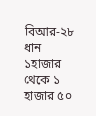বিআর-২৮ ধান ১হাজার থেকে ১ হাজার ৫০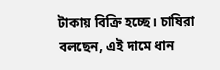টাকায় বিক্রি হচ্ছে। চাষিরা বলছেন, এই দামে ধান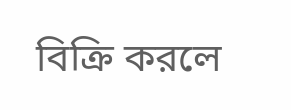বিক্রি করলে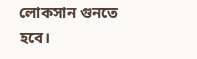লোকসান গুনতে হবে।